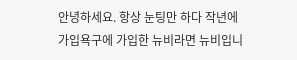안녕하세요. 항상 눈팅만 하다 작년에 가입욕구에 가입한 뉴비라면 뉴비입니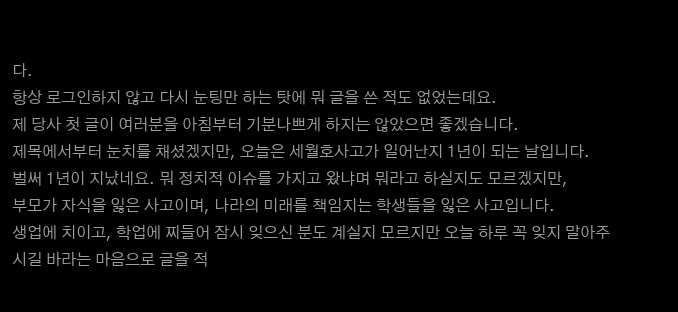다.
항상 로그인하지 않고 다시 눈팅만 하는 탓에 뭐 글을 쓴 적도 없었는데요.
제 당사 첫 글이 여러분을 아침부터 기분나쁘게 하지는 않았으면 좋겠습니다.
제목에서부터 눈치를 채셨겠지만, 오늘은 세월호사고가 일어난지 1년이 되는 날입니다.
벌써 1년이 지났네요. 뭐 정치적 이슈를 가지고 왔냐며 뭐라고 하실지도 모르겠지만,
부모가 자식을 잃은 사고이며, 나라의 미래를 책임지는 학생들을 잃은 사고입니다.
생업에 치이고, 학업에 찌들어 잠시 잊으신 분도 계실지 모르지만 오늘 하루 꼭 잊지 말아주시길 바라는 마음으로 글을 적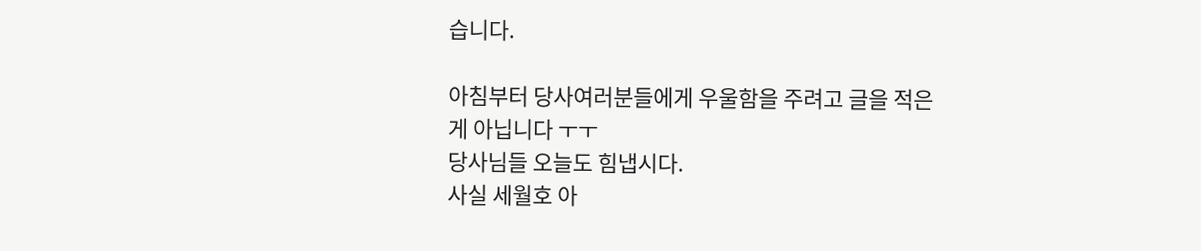습니다.

아침부터 당사여러분들에게 우울함을 주려고 글을 적은 게 아닙니다 ㅜㅜ
당사님들 오늘도 힘냅시다.
사실 세월호 아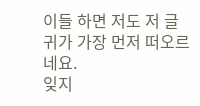이들 하면 저도 저 글귀가 가장 먼저 떠오르네요.
잊지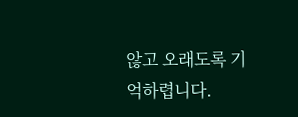않고 오래도록 기억하렵니다.